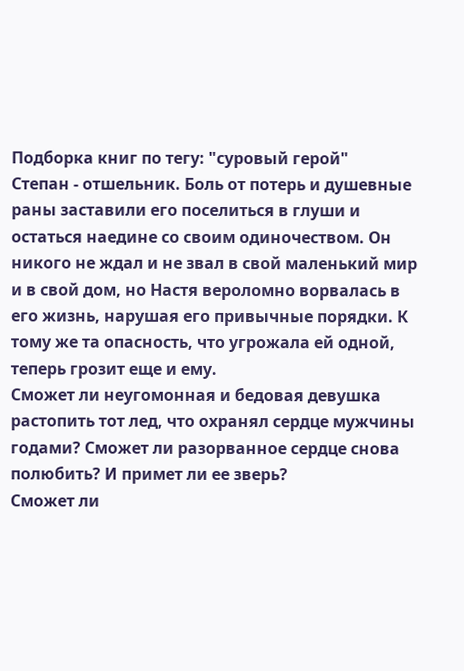Подборка книг по тегу: "суровый герой"
Степан - отшельник. Боль от потерь и душевные раны заставили его поселиться в глуши и остаться наедине со своим одиночеством. Он никого не ждал и не звал в свой маленький мир и в свой дом, но Настя вероломно ворвалась в его жизнь, нарушая его привычные порядки. К тому же та опасность, что угрожала ей одной, теперь грозит еще и ему.
Сможет ли неугомонная и бедовая девушка растопить тот лед, что охранял сердце мужчины годами? Сможет ли разорванное сердце снова полюбить? И примет ли ее зверь?
Сможет ли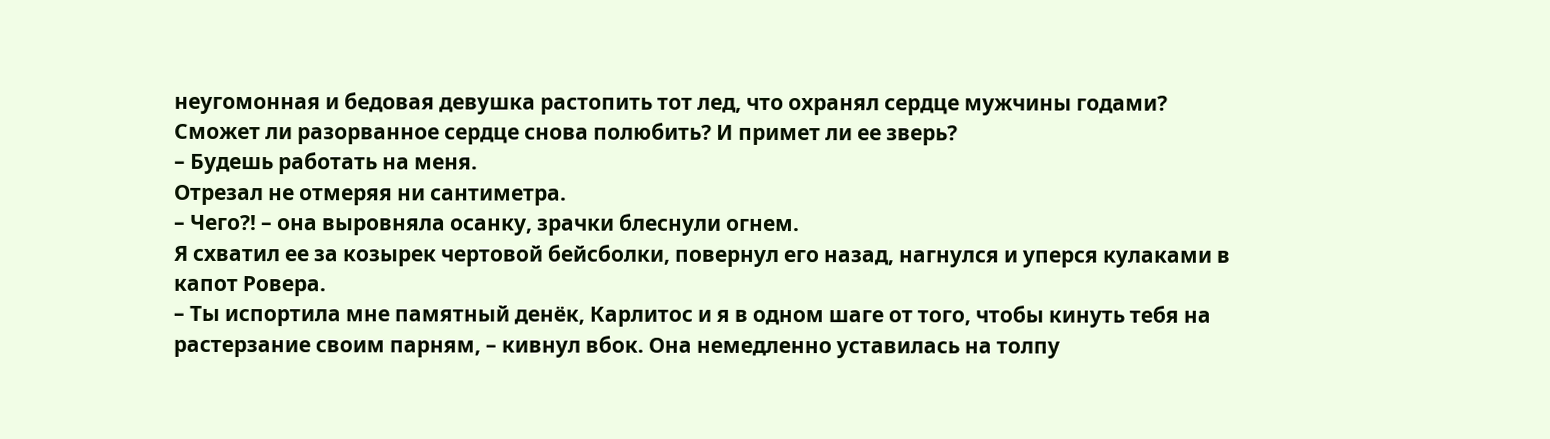неугомонная и бедовая девушка растопить тот лед, что охранял сердце мужчины годами? Сможет ли разорванное сердце снова полюбить? И примет ли ее зверь?
– Будешь работать на меня.
Отрезал не отмеряя ни сантиметра.
– Чего?! – она выровняла осанку, зрачки блеснули огнем.
Я схватил ее за козырек чертовой бейсболки, повернул его назад, нагнулся и уперся кулаками в капот Ровера.
– Ты испортила мне памятный денёк, Карлитос и я в одном шаге от того, чтобы кинуть тебя на растерзание своим парням, – кивнул вбок. Она немедленно уставилась на толпу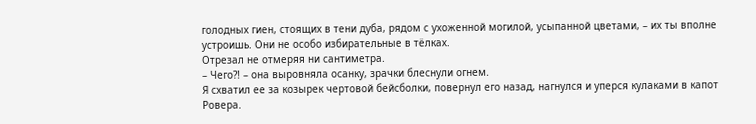голодных гиен, стоящих в тени дуба, рядом с ухоженной могилой, усыпанной цветами, – их ты вполне устроишь. Они не особо избирательные в тёлках.
Отрезал не отмеряя ни сантиметра.
– Чего?! – она выровняла осанку, зрачки блеснули огнем.
Я схватил ее за козырек чертовой бейсболки, повернул его назад, нагнулся и уперся кулаками в капот Ровера.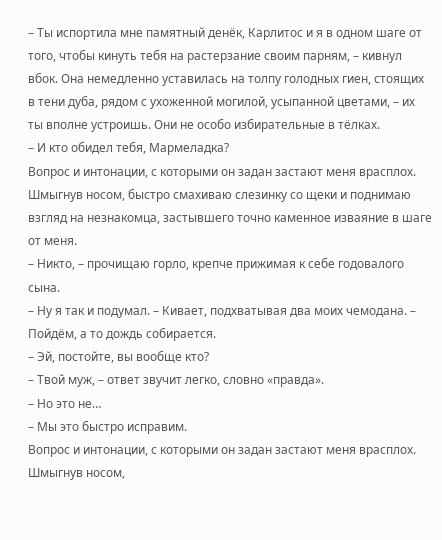– Ты испортила мне памятный денёк, Карлитос и я в одном шаге от того, чтобы кинуть тебя на растерзание своим парням, – кивнул вбок. Она немедленно уставилась на толпу голодных гиен, стоящих в тени дуба, рядом с ухоженной могилой, усыпанной цветами, – их ты вполне устроишь. Они не особо избирательные в тёлках.
– И кто обидел тебя, Мармеладка?
Вопрос и интонации, с которыми он задан застают меня врасплох. Шмыгнув носом, быстро смахиваю слезинку со щеки и поднимаю взгляд на незнакомца, застывшего точно каменное изваяние в шаге от меня.
– Никто, – прочищаю горло, крепче прижимая к себе годовалого сына.
– Ну я так и подумал. – Кивает, подхватывая два моих чемодана. – Пойдём, а то дождь собирается.
– Эй, постойте, вы вообще кто?
– Твой муж, – ответ звучит легко, словно «правда».
– Но это не…
– Мы это быстро исправим.
Вопрос и интонации, с которыми он задан застают меня врасплох. Шмыгнув носом,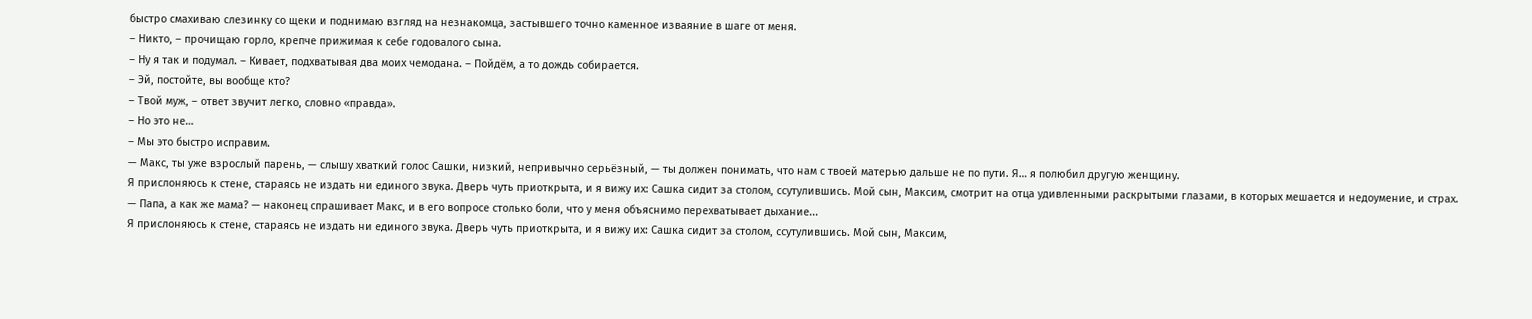быстро смахиваю слезинку со щеки и поднимаю взгляд на незнакомца, застывшего точно каменное изваяние в шаге от меня.
– Никто, – прочищаю горло, крепче прижимая к себе годовалого сына.
– Ну я так и подумал. – Кивает, подхватывая два моих чемодана. – Пойдём, а то дождь собирается.
– Эй, постойте, вы вообще кто?
– Твой муж, – ответ звучит легко, словно «правда».
– Но это не…
– Мы это быстро исправим.
— Макс, ты уже взрослый парень, — слышу хваткий голос Сашки, низкий, непривычно серьёзный, — ты должен понимать, что нам с твоей матерью дальше не по пути. Я… я полюбил другую женщину.
Я прислоняюсь к стене, стараясь не издать ни единого звука. Дверь чуть приоткрыта, и я вижу их: Сашка сидит за столом, ссутулившись. Мой сын, Максим, смотрит на отца удивленными раскрытыми глазами, в которых мешается и недоумение, и страх.
— Папа, а как же мама? — наконец спрашивает Макс, и в его вопросе столько боли, что у меня объяснимо перехватывает дыхание...
Я прислоняюсь к стене, стараясь не издать ни единого звука. Дверь чуть приоткрыта, и я вижу их: Сашка сидит за столом, ссутулившись. Мой сын, Максим,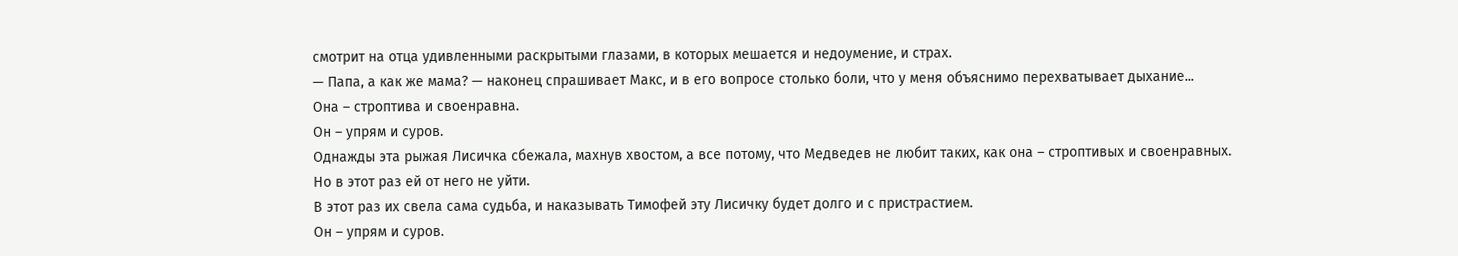смотрит на отца удивленными раскрытыми глазами, в которых мешается и недоумение, и страх.
— Папа, а как же мама? — наконец спрашивает Макс, и в его вопросе столько боли, что у меня объяснимо перехватывает дыхание...
Она – строптива и своенравна.
Он – упрям и суров.
Однажды эта рыжая Лисичка сбежала, махнув хвостом, а все потому, что Медведев не любит таких, как она – строптивых и своенравных.
Но в этот раз ей от него не уйти.
В этот раз их свела сама судьба, и наказывать Тимофей эту Лисичку будет долго и с пристрастием.
Он – упрям и суров.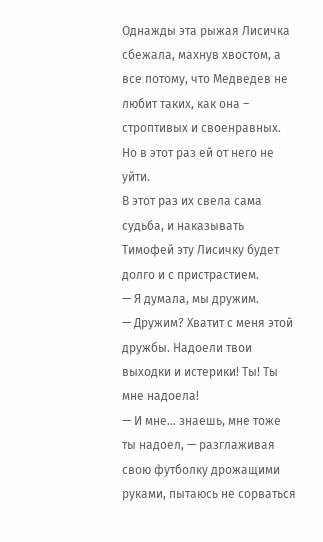Однажды эта рыжая Лисичка сбежала, махнув хвостом, а все потому, что Медведев не любит таких, как она – строптивых и своенравных.
Но в этот раз ей от него не уйти.
В этот раз их свела сама судьба, и наказывать Тимофей эту Лисичку будет долго и с пристрастием.
— Я думала, мы дружим.
— Дружим? Хватит с меня этой дружбы. Надоели твои выходки и истерики! Ты! Ты мне надоела!
— И мне... знаешь, мне тоже ты надоел, — разглаживая свою футболку дрожащими руками, пытаюсь не сорваться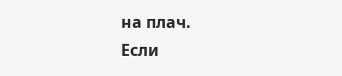на плач.
Если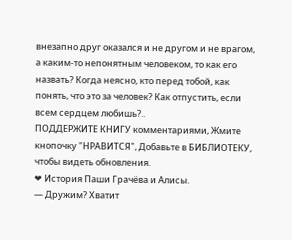внезапно друг оказался и не другом и не врагом, а каким-то непонятным человеком, то как его назвать? Когда неясно, кто перед тобой, как понять, что это за человек? Как отпустить, если всем сердцем любишь?..
ПОДДЕРЖИТЕ КНИГУ комментариями, Жмите кнопочку "НРАВИТСЯ", Добавьте в БИБЛИОТЕКУ, чтобы видеть обновления.
❤ История Паши Грачёва и Алисы.
— Дружим? Хватит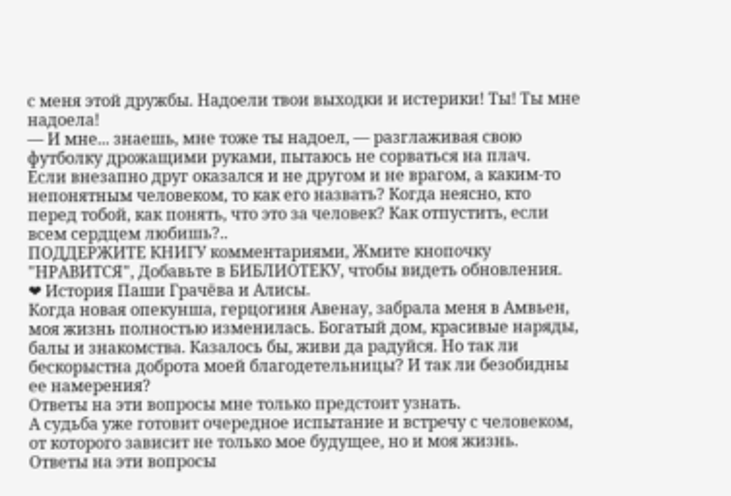с меня этой дружбы. Надоели твои выходки и истерики! Ты! Ты мне надоела!
— И мне... знаешь, мне тоже ты надоел, — разглаживая свою футболку дрожащими руками, пытаюсь не сорваться на плач.
Если внезапно друг оказался и не другом и не врагом, а каким-то непонятным человеком, то как его назвать? Когда неясно, кто перед тобой, как понять, что это за человек? Как отпустить, если всем сердцем любишь?..
ПОДДЕРЖИТЕ КНИГУ комментариями, Жмите кнопочку "НРАВИТСЯ", Добавьте в БИБЛИОТЕКУ, чтобы видеть обновления.
❤ История Паши Грачёва и Алисы.
Когда новая опекунша, герцогиня Авенау, забрала меня в Амвьен, моя жизнь полностью изменилась. Богатый дом, красивые наряды, балы и знакомства. Казалось бы, живи да радуйся. Но так ли бескорыстна доброта моей благодетельницы? И так ли безобидны ее намерения?
Ответы на эти вопросы мне только предстоит узнать.
А судьба уже готовит очередное испытание и встречу с человеком, от которого зависит не только мое будущее, но и моя жизнь.
Ответы на эти вопросы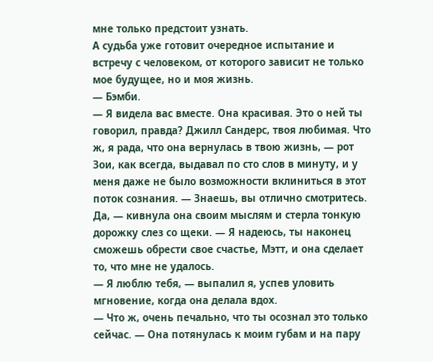мне только предстоит узнать.
А судьба уже готовит очередное испытание и встречу с человеком, от которого зависит не только мое будущее, но и моя жизнь.
— Бэмби.
— Я видела вас вместе. Она красивая. Это о ней ты говорил, правда? Джилл Сандерс, твоя любимая. Что ж, я рада, что она вернулась в твою жизнь, — рот Зои, как всегда, выдавал по сто слов в минуту, и у меня даже не было возможности вклиниться в этот поток сознания. — Знаешь, вы отлично смотритесь. Да, — кивнула она своим мыслям и стерла тонкую дорожку слез со щеки. — Я надеюсь, ты наконец сможешь обрести свое счастье, Мэтт, и она сделает то, что мне не удалось.
— Я люблю тебя, — выпалил я, успев уловить мгновение, когда она делала вдох.
— Что ж, очень печально, что ты осознал это только сейчас. — Она потянулась к моим губам и на пару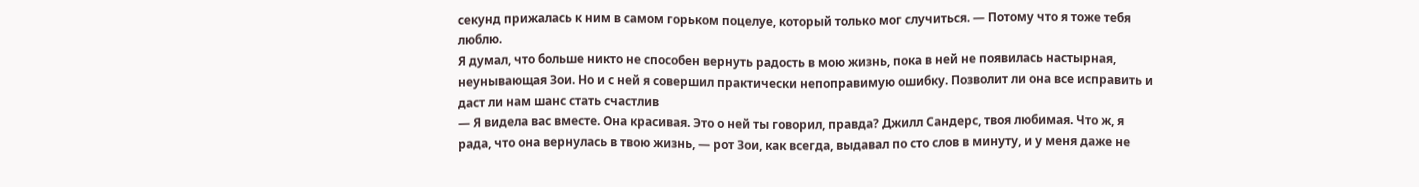секунд прижалась к ним в самом горьком поцелуе, который только мог случиться. — Потому что я тоже тебя люблю.
Я думал, что больше никто не способен вернуть радость в мою жизнь, пока в ней не появилась настырная, неунывающая Зои. Но и с ней я совершил практически непоправимую ошибку. Позволит ли она все исправить и даст ли нам шанс стать счастлив
— Я видела вас вместе. Она красивая. Это о ней ты говорил, правда? Джилл Сандерс, твоя любимая. Что ж, я рада, что она вернулась в твою жизнь, — рот Зои, как всегда, выдавал по сто слов в минуту, и у меня даже не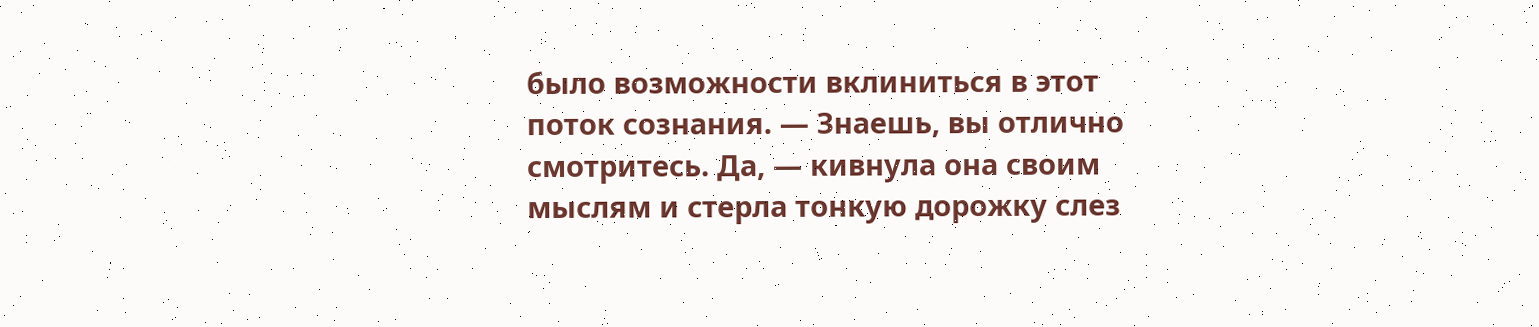было возможности вклиниться в этот поток сознания. — Знаешь, вы отлично смотритесь. Да, — кивнула она своим мыслям и стерла тонкую дорожку слез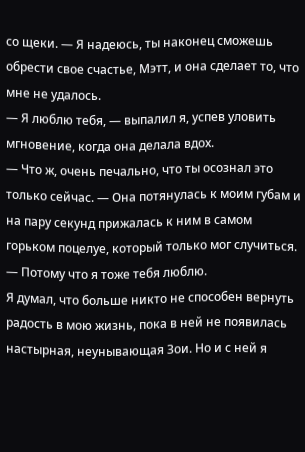со щеки. — Я надеюсь, ты наконец сможешь обрести свое счастье, Мэтт, и она сделает то, что мне не удалось.
— Я люблю тебя, — выпалил я, успев уловить мгновение, когда она делала вдох.
— Что ж, очень печально, что ты осознал это только сейчас. — Она потянулась к моим губам и на пару секунд прижалась к ним в самом горьком поцелуе, который только мог случиться. — Потому что я тоже тебя люблю.
Я думал, что больше никто не способен вернуть радость в мою жизнь, пока в ней не появилась настырная, неунывающая Зои. Но и с ней я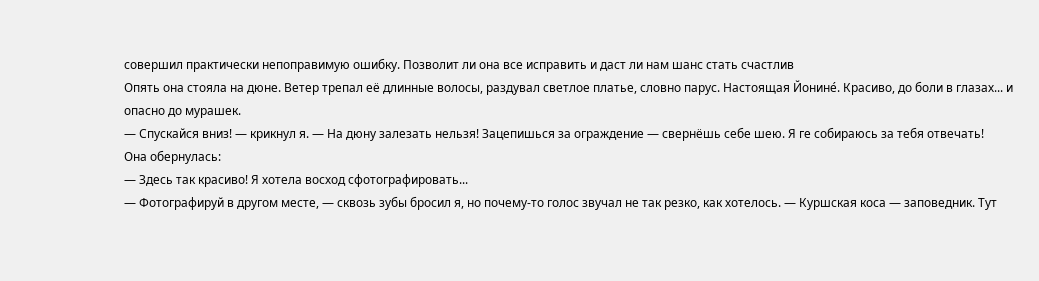совершил практически непоправимую ошибку. Позволит ли она все исправить и даст ли нам шанс стать счастлив
Опять она стояла на дюне. Ветер трепал её длинные волосы, раздувал светлое платье, словно парус. Настоящая Йонине́. Красиво, до боли в глазах... и опасно до мурашек.
— Спускайся вниз! — крикнул я. — На дюну залезать нельзя! Зацепишься за ограждение — свернёшь себе шею. Я ге собираюсь за тебя отвечать!
Она обернулась:
— Здесь так красиво! Я хотела восход сфотографировать...
— Фотографируй в другом месте, — сквозь зубы бросил я, но почему-то голос звучал не так резко, как хотелось. — Куршская коса — заповедник. Тут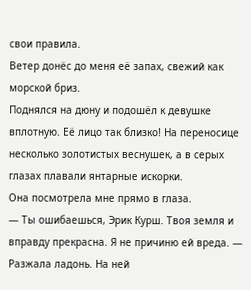свои правила.
Ветер донёс до меня её запах, свежий как морской бриз.
Поднялся на дюну и подошёл к девушке вплотную. Её лицо так близко! На переносице несколько золотистых веснушек, а в серых глазах плавали янтарные искорки.
Она посмотрела мне прямо в глаза.
— Ты ошибаешься, Эрик Курш. Твоя земля и вправду прекрасна. Я не причиню ей вреда. — Разжала ладонь. На ней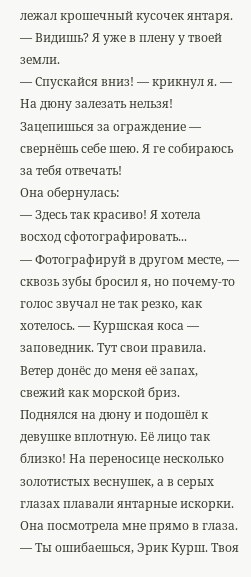лежал крошечный кусочек янтаря. — Видишь? Я уже в плену у твоей земли.
— Спускайся вниз! — крикнул я. — На дюну залезать нельзя! Зацепишься за ограждение — свернёшь себе шею. Я ге собираюсь за тебя отвечать!
Она обернулась:
— Здесь так красиво! Я хотела восход сфотографировать...
— Фотографируй в другом месте, — сквозь зубы бросил я, но почему-то голос звучал не так резко, как хотелось. — Куршская коса — заповедник. Тут свои правила.
Ветер донёс до меня её запах, свежий как морской бриз.
Поднялся на дюну и подошёл к девушке вплотную. Её лицо так близко! На переносице несколько золотистых веснушек, а в серых глазах плавали янтарные искорки.
Она посмотрела мне прямо в глаза.
— Ты ошибаешься, Эрик Курш. Твоя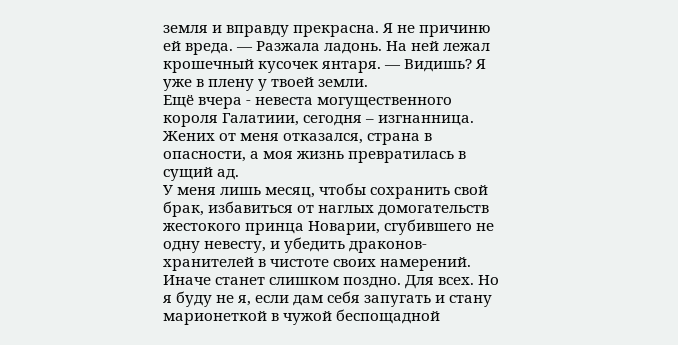земля и вправду прекрасна. Я не причиню ей вреда. — Разжала ладонь. На ней лежал крошечный кусочек янтаря. — Видишь? Я уже в плену у твоей земли.
Ещё вчера - невеста могущественного короля Галатиии, сегодня – изгнанница. Жених от меня отказался, страна в опасности, а моя жизнь превратилась в сущий ад.
У меня лишь месяц, чтобы сохранить свой брак, избавиться от наглых домогательств жестокого принца Новарии, сгубившего не одну невесту, и убедить драконов-хранителей в чистоте своих намерений. Иначе станет слишком поздно. Для всех. Но я буду не я, если дам себя запугать и стану марионеткой в чужой беспощадной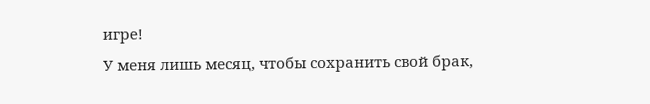игре!
У меня лишь месяц, чтобы сохранить свой брак,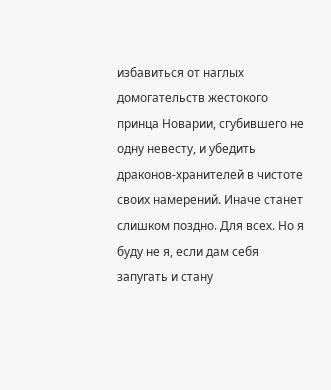избавиться от наглых домогательств жестокого принца Новарии, сгубившего не одну невесту, и убедить драконов-хранителей в чистоте своих намерений. Иначе станет слишком поздно. Для всех. Но я буду не я, если дам себя запугать и стану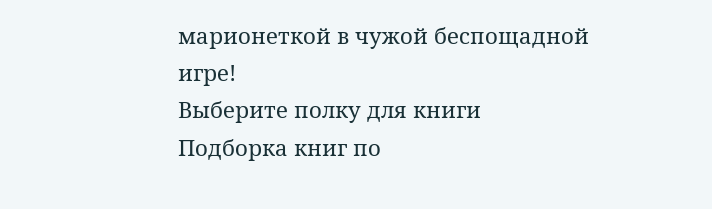марионеткой в чужой беспощадной игре!
Выберите полку для книги
Подборка книг по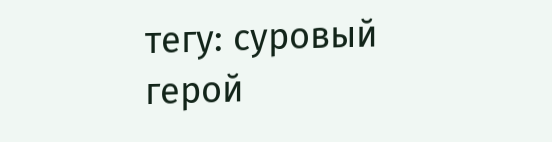тегу: суровый герой